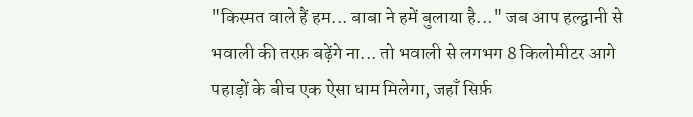"किस्मत वाले हैं हम... बाबा ने हमें बुलाया है..." जब आप हल्द्वानी से भवाली की तरफ़ बढ़ेंगे ना... तो भवाली से लगभग 8 किलोमीटर आगे पहाड़ों के बीच एक ऐसा धाम मिलेगा, जहाँ सिर्फ़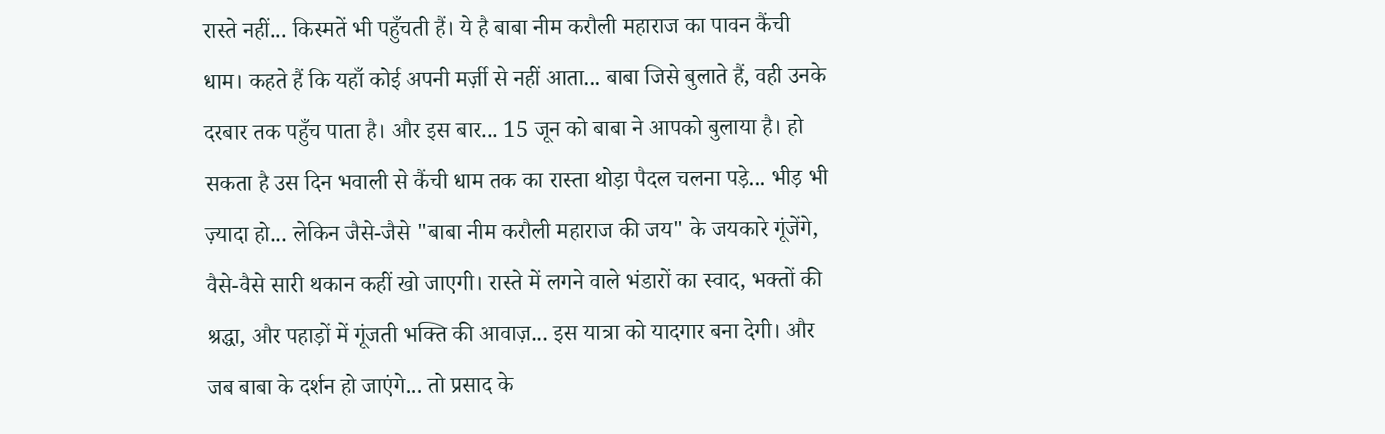रास्ते नहीं... किस्मतें भी पहुँचती हैं। ये है बाबा नीम करौली महाराज का पावन कैंची धाम। कहते हैं कि यहाँ कोई अपनी मर्ज़ी से नहीं आता... बाबा जिसे बुलाते हैं, वही उनके दरबार तक पहुँच पाता है। और इस बार... 15 जून को बाबा ने आपको बुलाया है। हो सकता है उस दिन भवाली से कैंची धाम तक का रास्ता थोड़ा पैदल चलना पड़े... भीड़ भी ज़्यादा हो... लेकिन जैसे-जैसे "बाबा नीम करौली महाराज की जय" के जयकारे गूंजेंगे, वैसे-वैसे सारी थकान कहीं खो जाएगी। रास्ते में लगने वाले भंडारों का स्वाद, भक्तों की श्रद्धा, और पहाड़ों में गूंजती भक्ति की आवाज़... इस यात्रा को यादगार बना देगी। और जब बाबा के दर्शन हो जाएंगे... तो प्रसाद के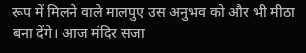रूप में मिलने वाले मालपुए उस अनुभव को और भी मीठा बना देंगे। आज मंदिर सजा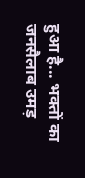हुआ है... भक्तों का जनसैलाब उमड़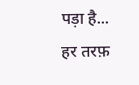पड़ा है... हर तरफ़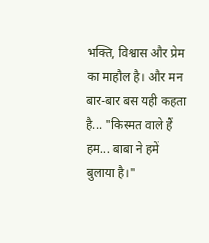भक्ति, विश्वास और प्रेम का माहौल है। और मन बार-बार बस यही कहता है... "किस्मत वाले हैं हम... बाबा ने हमें बुलाया है।"